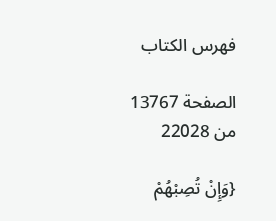فهرس الكتاب

الصفحة 13767 من 22028

{وَإِنْ تُصِبْهُمْ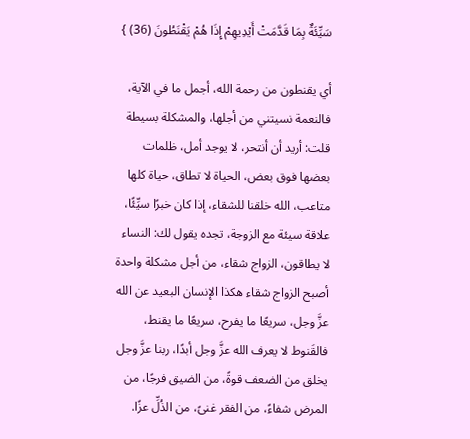سَيِّئَةٌ بِمَا قَدَّمَتْ أَيْدِيهِمْ إِذَا هُمْ يَقْنَطُونَ (36) }

أي يقنطون من رحمة الله، أجمل ما في الآية، فالنعمة نسيتني من أجلها، والمشكلة بسيطة قلت: أريد أن أنتحر، لا يوجد أمل، ظلمات بعضها فوق بعض، الحياة لا تطاق، حياة كلها متاعب، الله خلقنا للشقاء، إذا كان خبرًا سيِّئًا، علاقة سيئة مع الزوجة، تجده يقول لك: النساء لا يطاقون، الزواج شقاء، من أجل مشكلة واحدة أصبح الزواج شقاء هكذا الإنسان البعيد عن الله عزَّ وجل، سريعًا ما يفرح، سريعًا ما يقنط، فالقَنوط لا يعرف الله عزَّ وجل أبدًا، ربنا عزَّ وجل يخلق من الضعف قوةً، من الضيق فرجًا، من المرض شفاءً، من الفقر غنىً، من الذُلِّ عزًا.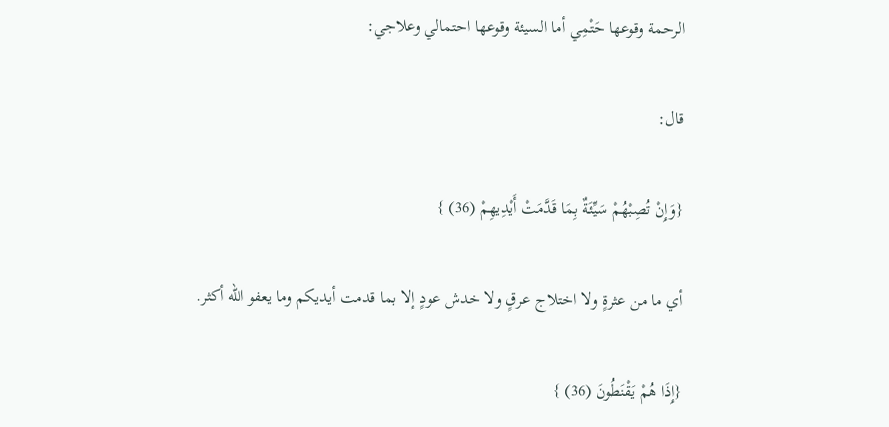الرحمة وقوعها حَتْمِي أما السيئة وقوعها احتمالي وعلاجي:

قال:

{وَإِنْ تُصِبْهُمْ سَيِّئَةٌ بِمَا قَدَّمَتْ أَيْدِيهِمْ (36) }

أي ما من عثرةٍ ولا اختلاج عرقٍ ولا خدش عودٍ إلا بما قدمت أيديكم وما يعفو الله أكثر.

{إِذَا هُمْ يَقْنَطُونَ (36) }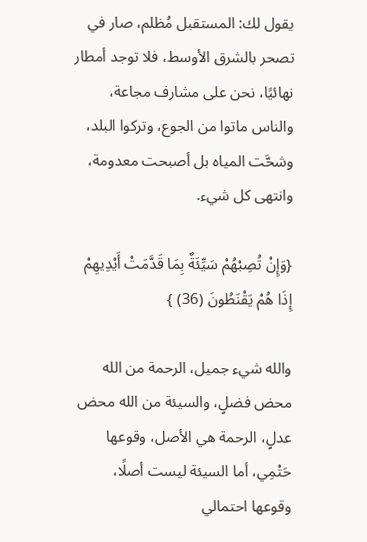يقول لك: المستقبل مُظلم، صار في تصحر بالشرق الأوسط، فلا توجد أمطار نهائيًا، نحن على مشارف مجاعة، والناس ماتوا من الجوع، وتركوا البلد، وشحَّت المياه بل أصبحت معدومة، وانتهى كل شيء.

{وَإِنْ تُصِبْهُمْ سَيِّئَةٌ بِمَا قَدَّمَتْ أَيْدِيهِمْ إِذَا هُمْ يَقْنَطُونَ (36) }

والله شيء جميل، الرحمة من الله محض فضلٍ، والسيئة من الله محض عدلٍ، الرحمة هي الأصل، وقوعها حَتْمِي، أما السيئة ليست أصلًا، وقوعها احتمالي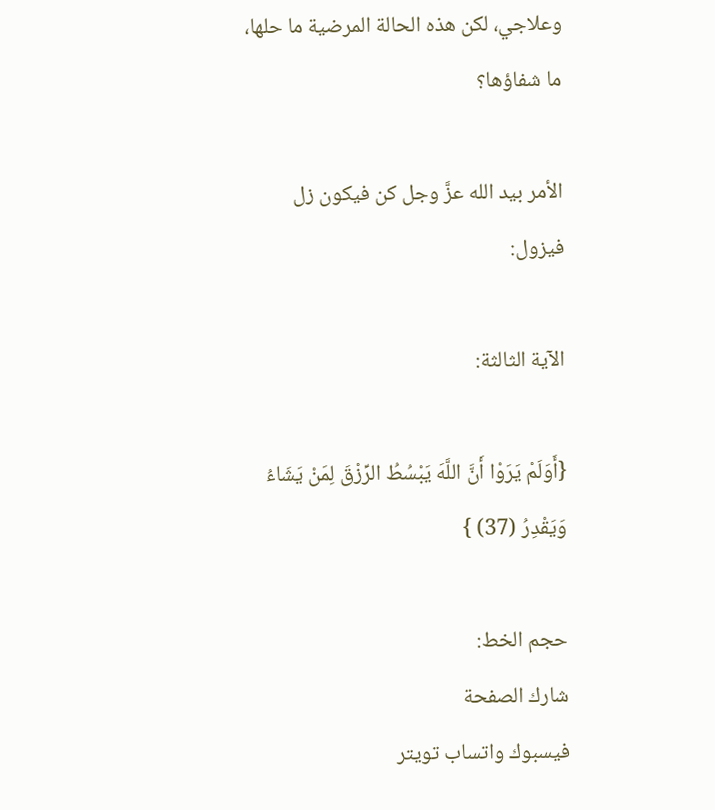وعلاجي، لكن هذه الحالة المرضية ما حلها، ما شفاؤها؟

الأمر بيد الله عزَّ وجل كن فيكون زل فيزول:

الآية الثالثة:

{أَوَلَمْ يَرَوْا أَنَّ اللَّهَ يَبْسُطُ الرِّزْقَ لِمَنْ يَشَاءُ وَيَقْدِرُ (37) }

حجم الخط:
شارك الصفحة
فيسبوك واتساب تويتر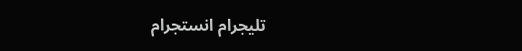تليجرام انستجرام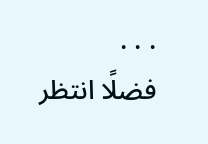. . .
فضلًا انتظر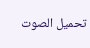تحميل الصوت